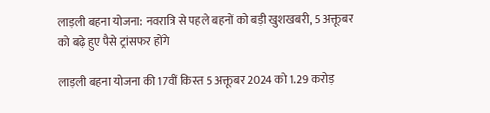लाड़ली बहना योजना: नवरात्रि से पहले बहनों को बड़ी खुशखबरी, 5 अक्तूबर को बढ़े हुए पैसे ट्रांसफर होंगे

लाड़ली बहना योजना की 17वीं किस्त 5 अक्तूबर 2024 को 1.29 करोड़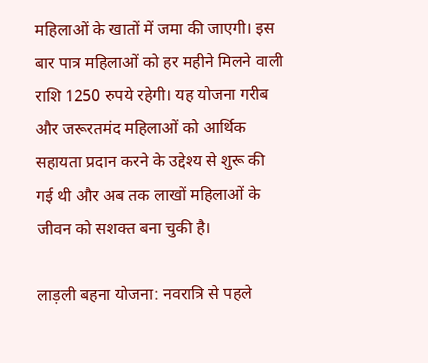महिलाओं के खातों में जमा की जाएगी। इस बार पात्र महिलाओं को हर महीने मिलने वाली राशि 1250 रुपये रहेगी। यह योजना गरीब और जरूरतमंद महिलाओं को आर्थिक सहायता प्रदान करने के उद्देश्य से शुरू की गई थी और अब तक लाखों महिलाओं के जीवन को सशक्त बना चुकी है।

लाड़ली बहना योजना: नवरात्रि से पहले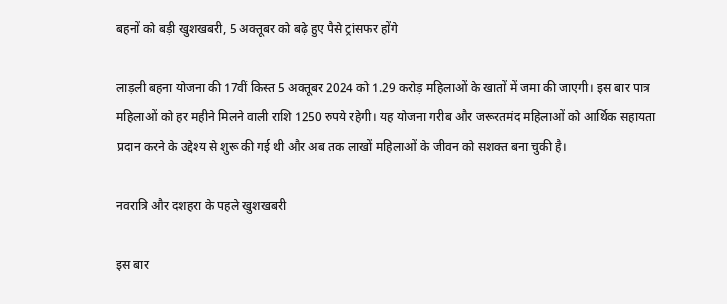बहनों को बड़ी खुशखबरी, 5 अक्तूबर को बढ़े हुए पैसे ट्रांसफर होंगे

लाड़ली बहना योजना की 17वीं किस्त 5 अक्तूबर 2024 को 1.29 करोड़ महिलाओं के खातों में जमा की जाएगी। इस बार पात्र महिलाओं को हर महीने मिलने वाली राशि 1250 रुपये रहेगी। यह योजना गरीब और जरूरतमंद महिलाओं को आर्थिक सहायता प्रदान करने के उद्देश्य से शुरू की गई थी और अब तक लाखों महिलाओं के जीवन को सशक्त बना चुकी है।

नवरात्रि और दशहरा के पहले खुशखबरी

इस बार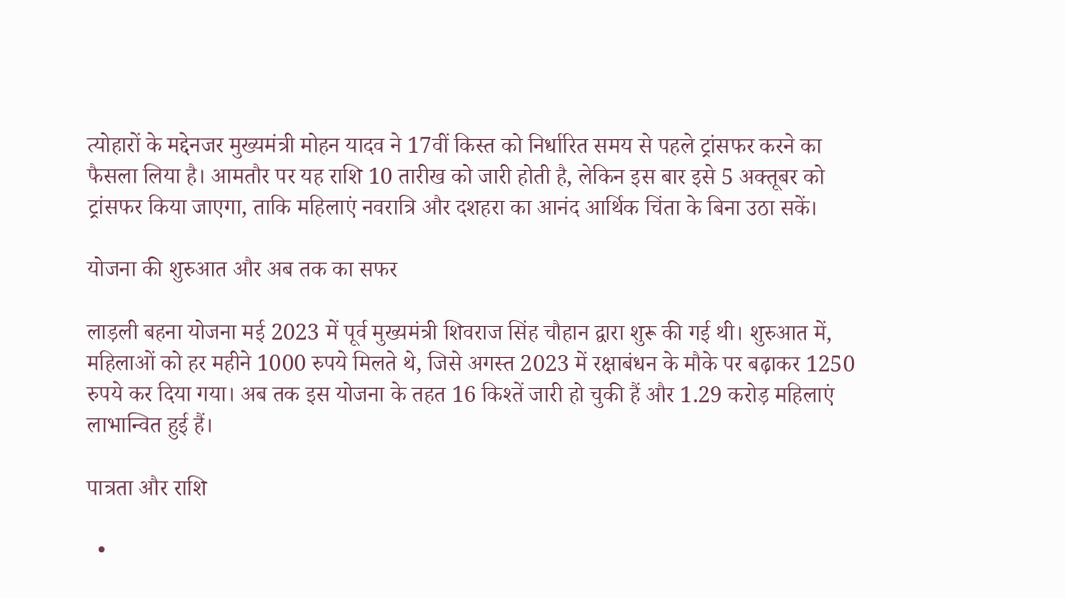त्योहारों के मद्देनजर मुख्यमंत्री मोहन यादव ने 17वीं किस्त को निर्धारित समय से पहले ट्रांसफर करने का फैसला लिया है। आमतौर पर यह राशि 10 तारीख को जारी होती है, लेकिन इस बार इसे 5 अक्तूबर को ट्रांसफर किया जाएगा, ताकि महिलाएं नवरात्रि और दशहरा का आनंद आर्थिक चिंता के बिना उठा सकें।

योजना की शुरुआत और अब तक का सफर

लाड़ली बहना योजना मई 2023 में पूर्व मुख्यमंत्री शिवराज सिंह चौहान द्वारा शुरू की गई थी। शुरुआत में, महिलाओं को हर महीने 1000 रुपये मिलते थे, जिसे अगस्त 2023 में रक्षाबंधन के मौके पर बढ़ाकर 1250 रुपये कर दिया गया। अब तक इस योजना के तहत 16 किश्तें जारी हो चुकी हैं और 1.29 करोड़ महिलाएं लाभान्वित हुई हैं।

पात्रता और राशि

  •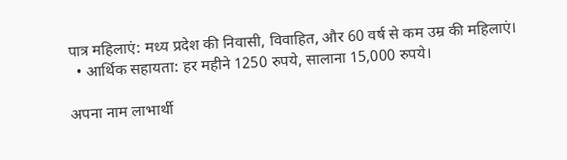पात्र महिलाएं: मध्य प्रदेश की निवासी, विवाहित, और 60 वर्ष से कम उम्र की महिलाएं।
  • आर्थिक सहायता: हर महीने 1250 रुपये, सालाना 15,000 रुपये।

अपना नाम लाभार्थी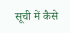सूची में कैसे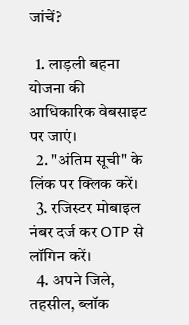जांचें?

  1. लाड़ली बहना योजना की आधिकारिक वेबसाइट पर जाएं।
  2. "अंतिम सूची" के लिंक पर क्लिक करें।
  3. रजिस्टर मोबाइल नंबर दर्ज कर OTP से लॉगिन करें।
  4. अपने जिले, तहसील, ब्लॉक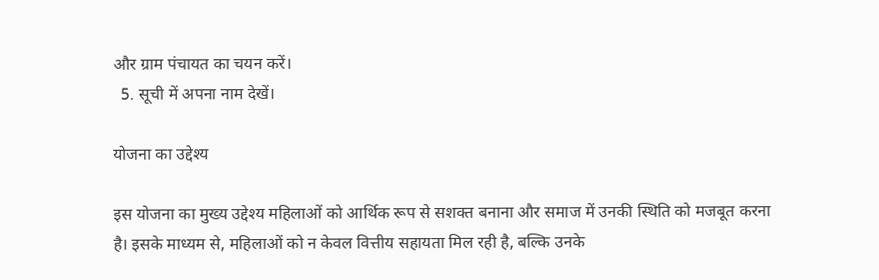और ग्राम पंचायत का चयन करें।
  5. सूची में अपना नाम देखें।

योजना का उद्देश्य

इस योजना का मुख्य उद्देश्य महिलाओं को आर्थिक रूप से सशक्त बनाना और समाज में उनकी स्थिति को मजबूत करना है। इसके माध्यम से, महिलाओं को न केवल वित्तीय सहायता मिल रही है, बल्कि उनके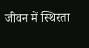जीवन में स्थिरता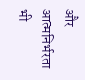और आत्मनिर्भरता भी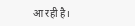आ रही है।